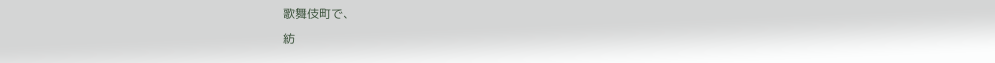歌舞伎町で、
紡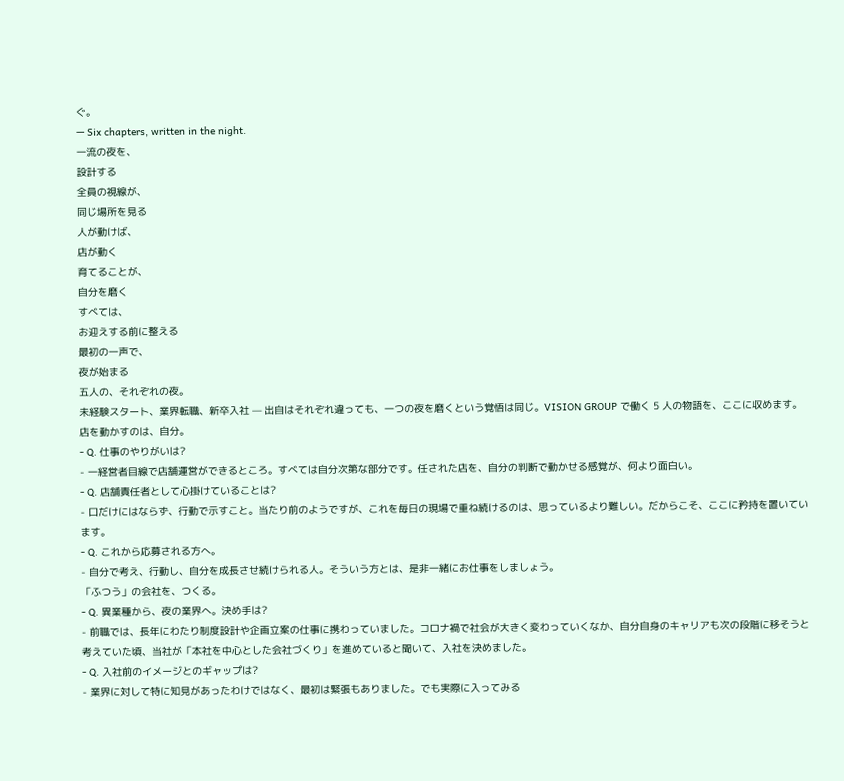ぐ。
— Six chapters, written in the night.
一流の夜を、
設計する
全員の視線が、
同じ場所を見る
人が動けば、
店が動く
育てることが、
自分を磨く
すべては、
お迎えする前に整える
最初の一声で、
夜が始まる
五人の、それぞれの夜。
未経験スタート、業界転職、新卒入社 — 出自はそれぞれ違っても、一つの夜を磨くという覚悟は同じ。VISION GROUP で働く 5 人の物語を、ここに収めます。
店を動かすのは、自分。
- Q. 仕事のやりがいは?
- 一経営者目線で店舗運営ができるところ。すべては自分次第な部分です。任された店を、自分の判断で動かせる感覚が、何より面白い。
- Q. 店舗責任者として心掛けていることは?
- 口だけにはならず、行動で示すこと。当たり前のようですが、これを毎日の現場で重ね続けるのは、思っているより難しい。だからこそ、ここに矜持を置いています。
- Q. これから応募される方へ。
- 自分で考え、行動し、自分を成長させ続けられる人。そういう方とは、是非一緒にお仕事をしましょう。
「ふつう」の会社を、つくる。
- Q. 異業種から、夜の業界へ。決め手は?
- 前職では、長年にわたり制度設計や企画立案の仕事に携わっていました。コロナ禍で社会が大きく変わっていくなか、自分自身のキャリアも次の段階に移そうと考えていた頃、当社が「本社を中心とした会社づくり」を進めていると聞いて、入社を決めました。
- Q. 入社前のイメージとのギャップは?
- 業界に対して特に知見があったわけではなく、最初は緊張もありました。でも実際に入ってみる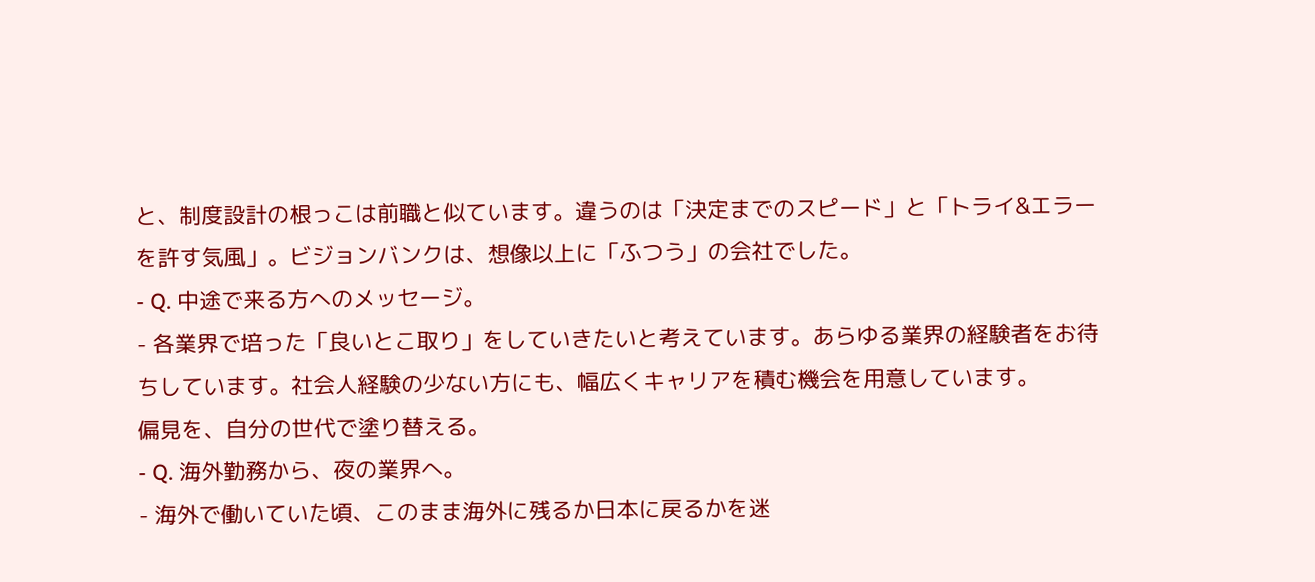と、制度設計の根っこは前職と似ています。違うのは「決定までのスピード」と「トライ&エラーを許す気風」。ビジョンバンクは、想像以上に「ふつう」の会社でした。
- Q. 中途で来る方へのメッセージ。
- 各業界で培った「良いとこ取り」をしていきたいと考えています。あらゆる業界の経験者をお待ちしています。社会人経験の少ない方にも、幅広くキャリアを積む機会を用意しています。
偏見を、自分の世代で塗り替える。
- Q. 海外勤務から、夜の業界へ。
- 海外で働いていた頃、このまま海外に残るか日本に戻るかを迷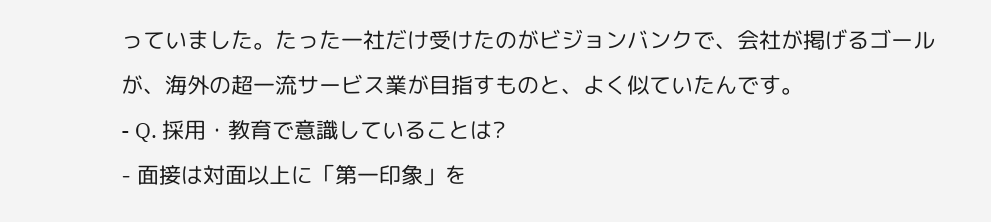っていました。たった一社だけ受けたのがビジョンバンクで、会社が掲げるゴールが、海外の超一流サービス業が目指すものと、よく似ていたんです。
- Q. 採用・教育で意識していることは?
- 面接は対面以上に「第一印象」を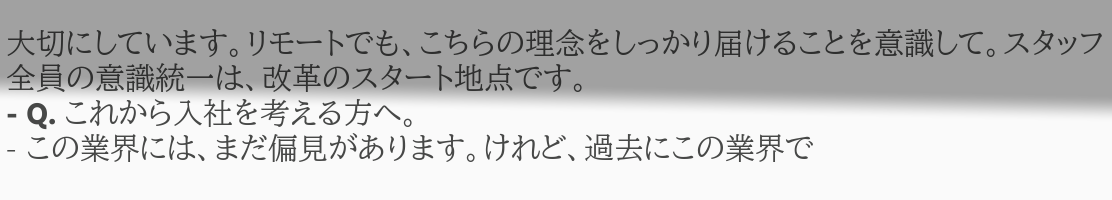大切にしています。リモートでも、こちらの理念をしっかり届けることを意識して。スタッフ全員の意識統一は、改革のスタート地点です。
- Q. これから入社を考える方へ。
- この業界には、まだ偏見があります。けれど、過去にこの業界で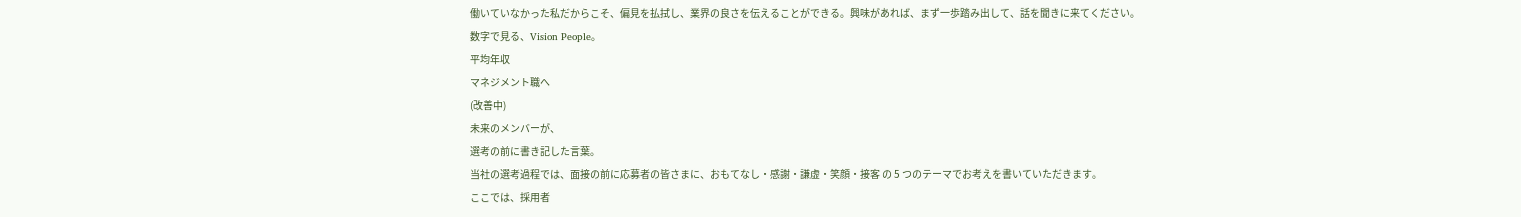働いていなかった私だからこそ、偏見を払拭し、業界の良さを伝えることができる。興味があれば、まず一歩踏み出して、話を聞きに来てください。
数字で見る、Vision People。
平均年収
マネジメント職へ
(改善中)
未来のメンバーが、
選考の前に書き記した言葉。
当社の選考過程では、面接の前に応募者の皆さまに、おもてなし・感謝・謙虚・笑顔・接客 の 5 つのテーマでお考えを書いていただきます。
ここでは、採用者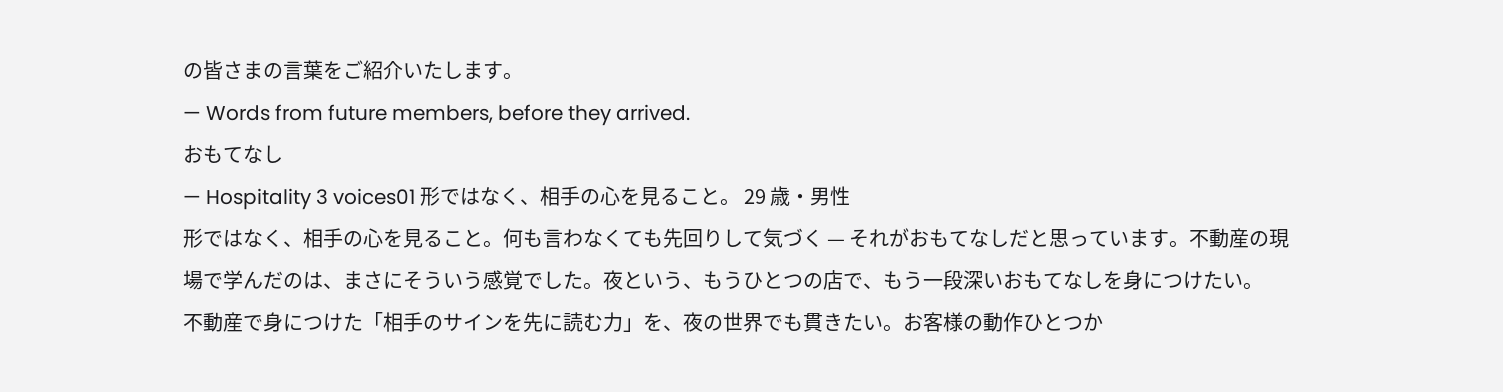の皆さまの言葉をご紹介いたします。
— Words from future members, before they arrived.
おもてなし
— Hospitality 3 voices01 形ではなく、相手の心を見ること。 29 歳・男性
形ではなく、相手の心を見ること。何も言わなくても先回りして気づく — それがおもてなしだと思っています。不動産の現場で学んだのは、まさにそういう感覚でした。夜という、もうひとつの店で、もう一段深いおもてなしを身につけたい。
不動産で身につけた「相手のサインを先に読む力」を、夜の世界でも貫きたい。お客様の動作ひとつか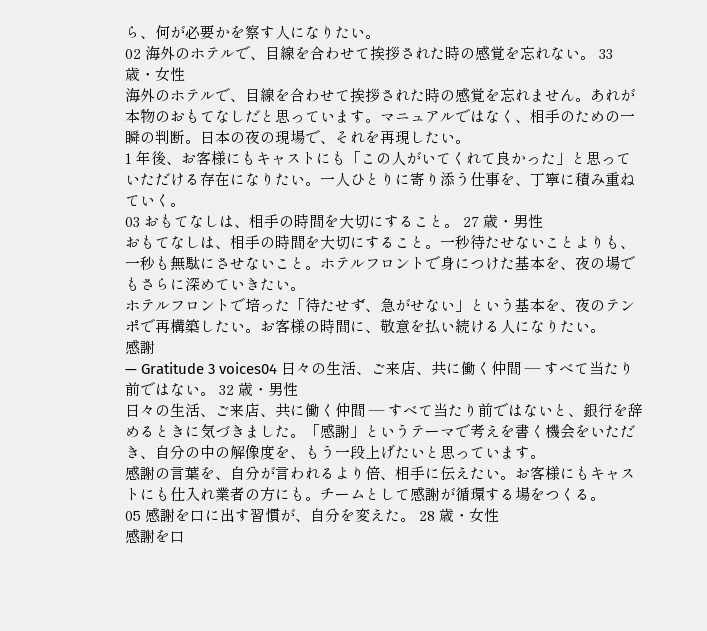ら、何が必要かを察す人になりたい。
02 海外のホテルで、目線を合わせて挨拶された時の感覚を忘れない。 33 歳・女性
海外のホテルで、目線を合わせて挨拶された時の感覚を忘れません。あれが本物のおもてなしだと思っています。マニュアルではなく、相手のための一瞬の判断。日本の夜の現場で、それを再現したい。
1 年後、お客様にもキャストにも「この人がいてくれて良かった」と思っていただける存在になりたい。一人ひとりに寄り添う仕事を、丁寧に積み重ねていく。
03 おもてなしは、相手の時間を大切にすること。 27 歳・男性
おもてなしは、相手の時間を大切にすること。一秒待たせないことよりも、一秒も無駄にさせないこと。ホテルフロントで身につけた基本を、夜の場でもさらに深めていきたい。
ホテルフロントで培った「待たせず、急がせない」という基本を、夜のテンポで再構築したい。お客様の時間に、敬意を払い続ける人になりたい。
感謝
— Gratitude 3 voices04 日々の生活、ご来店、共に働く仲間 — すべて当たり前ではない。 32 歳・男性
日々の生活、ご来店、共に働く仲間 — すべて当たり前ではないと、銀行を辞めるときに気づきました。「感謝」というテーマで考えを書く機会をいただき、自分の中の解像度を、もう一段上げたいと思っています。
感謝の言葉を、自分が言われるより倍、相手に伝えたい。お客様にもキャストにも仕入れ業者の方にも。チームとして感謝が循環する場をつくる。
05 感謝を口に出す習慣が、自分を変えた。 28 歳・女性
感謝を口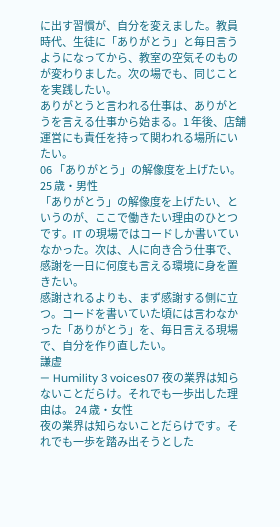に出す習慣が、自分を変えました。教員時代、生徒に「ありがとう」と毎日言うようになってから、教室の空気そのものが変わりました。次の場でも、同じことを実践したい。
ありがとうと言われる仕事は、ありがとうを言える仕事から始まる。1 年後、店舗運営にも責任を持って関われる場所にいたい。
06 「ありがとう」の解像度を上げたい。 25 歳・男性
「ありがとう」の解像度を上げたい、というのが、ここで働きたい理由のひとつです。IT の現場ではコードしか書いていなかった。次は、人に向き合う仕事で、感謝を一日に何度も言える環境に身を置きたい。
感謝されるよりも、まず感謝する側に立つ。コードを書いていた頃には言わなかった「ありがとう」を、毎日言える現場で、自分を作り直したい。
謙虚
— Humility 3 voices07 夜の業界は知らないことだらけ。それでも一歩出した理由は。 24 歳・女性
夜の業界は知らないことだらけです。それでも一歩を踏み出そうとした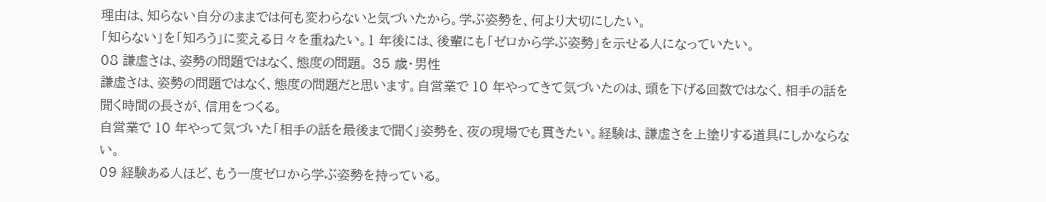理由は、知らない自分のままでは何も変わらないと気づいたから。学ぶ姿勢を、何より大切にしたい。
「知らない」を「知ろう」に変える日々を重ねたい。1 年後には、後輩にも「ゼロから学ぶ姿勢」を示せる人になっていたい。
08 謙虚さは、姿勢の問題ではなく、態度の問題。 35 歳・男性
謙虚さは、姿勢の問題ではなく、態度の問題だと思います。自営業で 10 年やってきて気づいたのは、頭を下げる回数ではなく、相手の話を聞く時間の長さが、信用をつくる。
自営業で 10 年やって気づいた「相手の話を最後まで聞く」姿勢を、夜の現場でも貫きたい。経験は、謙虚さを上塗りする道具にしかならない。
09 経験ある人ほど、もう一度ゼロから学ぶ姿勢を持っている。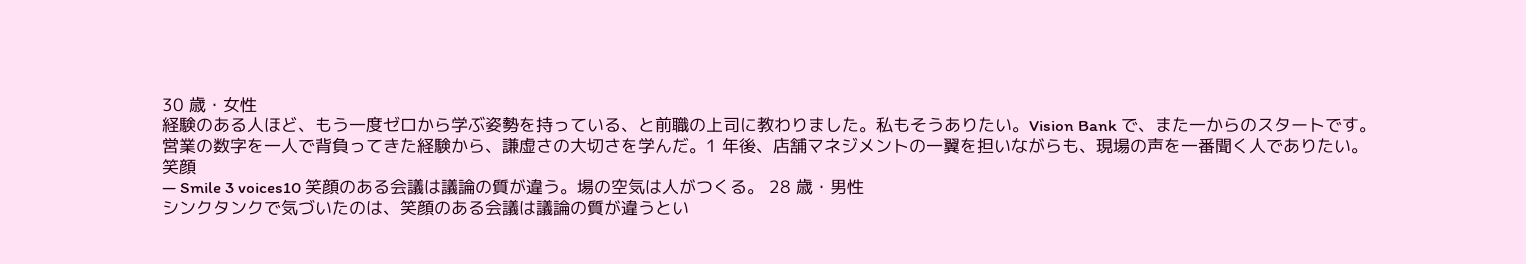30 歳・女性
経験のある人ほど、もう一度ゼロから学ぶ姿勢を持っている、と前職の上司に教わりました。私もそうありたい。Vision Bank で、また一からのスタートです。
営業の数字を一人で背負ってきた経験から、謙虚さの大切さを学んだ。1 年後、店舗マネジメントの一翼を担いながらも、現場の声を一番聞く人でありたい。
笑顔
— Smile 3 voices10 笑顔のある会議は議論の質が違う。場の空気は人がつくる。 28 歳・男性
シンクタンクで気づいたのは、笑顔のある会議は議論の質が違うとい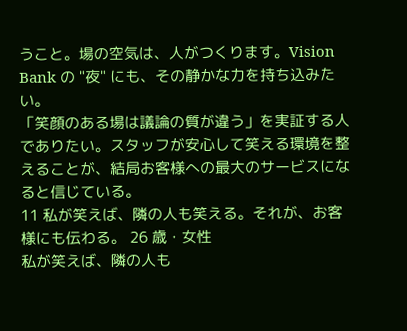うこと。場の空気は、人がつくります。Vision Bank の "夜" にも、その静かな力を持ち込みたい。
「笑顔のある場は議論の質が違う」を実証する人でありたい。スタッフが安心して笑える環境を整えることが、結局お客様への最大のサービスになると信じている。
11 私が笑えば、隣の人も笑える。それが、お客様にも伝わる。 26 歳・女性
私が笑えば、隣の人も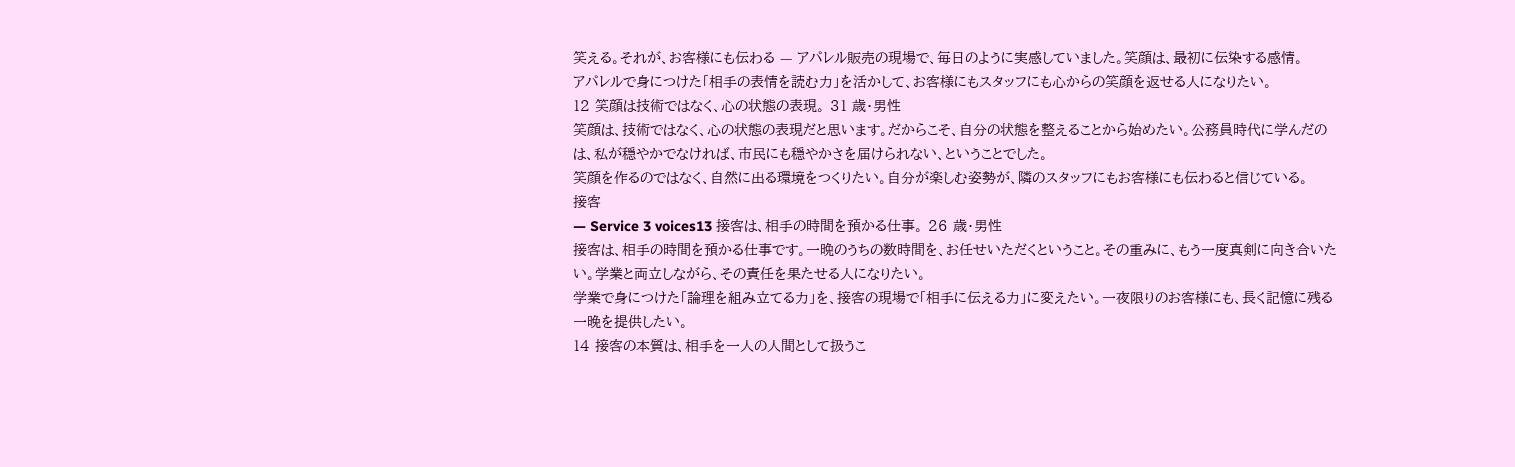笑える。それが、お客様にも伝わる — アパレル販売の現場で、毎日のように実感していました。笑顔は、最初に伝染する感情。
アパレルで身につけた「相手の表情を読む力」を活かして、お客様にもスタッフにも心からの笑顔を返せる人になりたい。
12 笑顔は技術ではなく、心の状態の表現。 31 歳・男性
笑顔は、技術ではなく、心の状態の表現だと思います。だからこそ、自分の状態を整えることから始めたい。公務員時代に学んだのは、私が穏やかでなければ、市民にも穏やかさを届けられない、ということでした。
笑顔を作るのではなく、自然に出る環境をつくりたい。自分が楽しむ姿勢が、隣のスタッフにもお客様にも伝わると信じている。
接客
— Service 3 voices13 接客は、相手の時間を預かる仕事。 26 歳・男性
接客は、相手の時間を預かる仕事です。一晩のうちの数時間を、お任せいただくということ。その重みに、もう一度真剣に向き合いたい。学業と両立しながら、その責任を果たせる人になりたい。
学業で身につけた「論理を組み立てる力」を、接客の現場で「相手に伝える力」に変えたい。一夜限りのお客様にも、長く記憶に残る一晚を提供したい。
14 接客の本質は、相手を一人の人間として扱うこ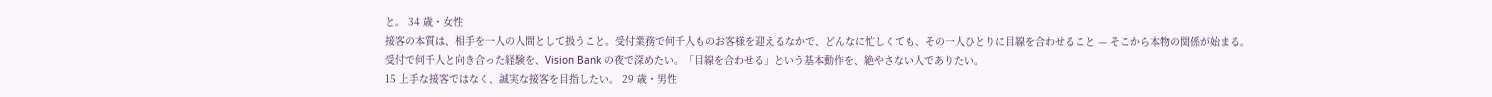と。 34 歳・女性
接客の本質は、相手を一人の人間として扱うこと。受付業務で何千人ものお客様を迎えるなかで、どんなに忙しくても、その一人ひとりに目線を合わせること — そこから本物の関係が始まる。
受付で何千人と向き合った経験を、Vision Bank の夜で深めたい。「目線を合わせる」という基本動作を、絶やさない人でありたい。
15 上手な接客ではなく、誠実な接客を目指したい。 29 歳・男性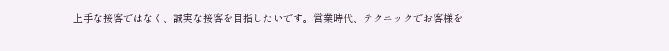上手な接客ではなく、誠実な接客を目指したいです。営業時代、テクニックでお客様を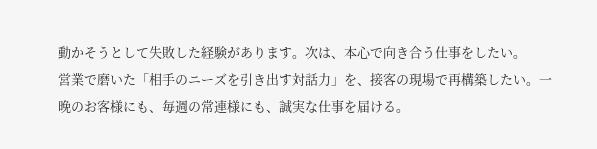動かそうとして失敗した経験があります。次は、本心で向き合う仕事をしたい。
営業で磨いた「相手のニーズを引き出す対話力」を、接客の現場で再構築したい。一晚のお客様にも、毎週の常連様にも、誠実な仕事を届ける。